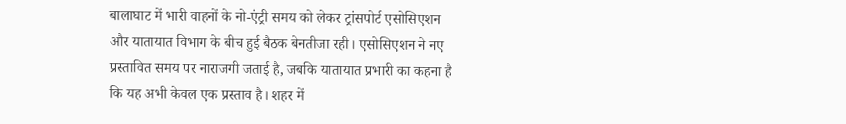बालाघाट में भारी वाहनों के नो-एंट्री समय को लेकर ट्रांसपोर्ट एसोसिएशन और यातायात विभाग के बीच हुई बैठक बेनतीजा रही। एसोसिएशन ने नए प्रस्तावित समय पर नाराजगी जताई है, जबकि यातायात प्रभारी का कहना है कि यह अभी केवल एक प्रस्ताव है। शहर में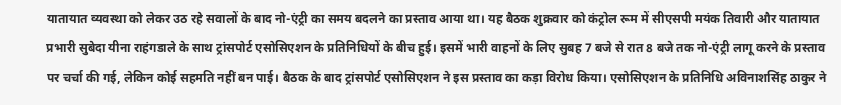यातायात व्यवस्था को लेकर उठ रहे सवालों के बाद नो-एंट्री का समय बदलने का प्रस्ताव आया था। यह बैठक शुक्रवार को कंट्रोल रूम में सीएसपी मयंक तिवारी और यातायात प्रभारी सुबेदा यीना राहंगडाले के साथ ट्रांसपोर्ट एसोसिएशन के प्रतिनिधियों के बीच हुई। इसमें भारी वाहनों के लिए सुबह 7 बजे से रात 8 बजे तक नो-एंट्री लागू करने के प्रस्ताव पर चर्चा की गई, लेकिन कोई सहमति नहीं बन पाई। बैठक के बाद ट्रांसपोर्ट एसोसिएशन ने इस प्रस्ताव का कड़ा विरोध किया। एसोसिएशन के प्रतिनिधि अविनाशसिंह ठाकुर ने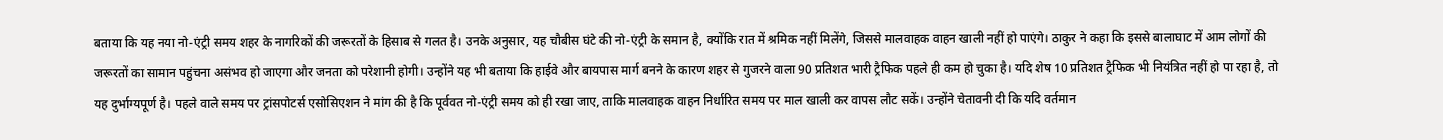बताया कि यह नया नो-एंट्री समय शहर के नागरिकों की जरूरतों के हिसाब से गलत है। उनके अनुसार, यह चौबीस घंटे की नो-एंट्री के समान है, क्योंकि रात में श्रमिक नहीं मिलेंगे, जिससे मालवाहक वाहन खाली नहीं हो पाएंगे। ठाकुर ने कहा कि इससे बालाघाट में आम लोगों की जरूरतों का सामान पहुंचना असंभव हो जाएगा और जनता को परेशानी होगी। उन्होंने यह भी बताया कि हाईवे और बायपास मार्ग बनने के कारण शहर से गुजरने वाला 90 प्रतिशत भारी ट्रैफिक पहले ही कम हो चुका है। यदि शेष 10 प्रतिशत ट्रैफिक भी नियंत्रित नहीं हो पा रहा है, तो यह दुर्भाग्यपूर्ण है। पहले वाले समय पर ट्रांसपोटर्स एसोसिएशन ने मांग की है कि पूर्ववत नो-एंट्री समय को ही रखा जाए, ताकि मालवाहक वाहन निर्धारित समय पर माल खाली कर वापस लौट सकें। उन्होंने चेतावनी दी कि यदि वर्तमान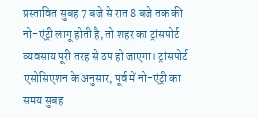प्रस्तावित सुबह 7 बजे से रात 8 बजे तक की नो-एंट्री लागू होती है, तो शहर का ट्रांसपोर्ट व्यवसाय पूरी तरह से ठप हो जाएगा। ट्रांसपोर्ट एसोसिएशन के अनुसार, पूर्व में नो-एंट्री का समय सुबह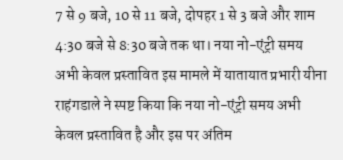7 से 9 बजे, 10 से 11 बजे, दोपहर 1 से 3 बजे और शाम 4:30 बजे से 8:30 बजे तक था। नया नो-एंट्री समय अभी केवल प्रस्तावित इस मामले में यातायात प्रभारी यीना राहंगडाले ने स्पष्ट किया कि नया नो-एंट्री समय अभी केवल प्रस्तावित है और इस पर अंतिम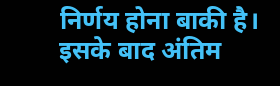निर्णय होना बाकी है। इसके बाद अंतिम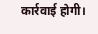कार्रवाई होगी।